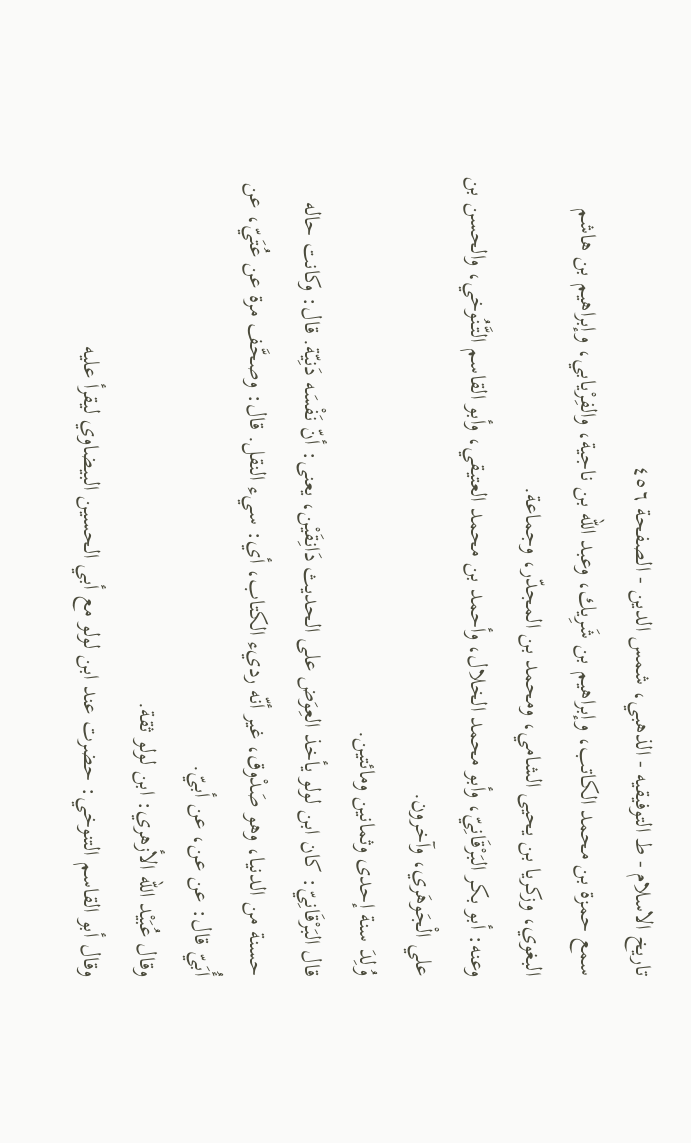تاريخ الاسلام - ط التوفيقيه - الذهبي، شمس الدين - الصفحة ٤٥٦
سمع حمزة بن محمد الكاتب، وإبراهيم بن شَرِيك، وعبد الله بن ناجية، والفِرْيابي، وإبراهيم بن هاشم البغوي، وزكريا بن يحيى الشامي، ومحمد بن المجدّر، وجماعة.
وعنه: أبو بكر البَرْقَانِيّ، وأبو محمد الخلال، وأحمد بن محمد العتيقي، وأبو القاسم التَّنُوخي، والحسن بن علي الْجَوهَري، وآخرون.
وُلِدَ سنة إحدى وثمانين ومائتين.
قال البَرْقَانِيّ: كان ابن لولو يأخذ العِوَض على الحديث دَانِقَيْن، يعنى: أنّ نَفْسَه دَنِيّة. قال: وكانت حاله حسنة من الدنيا، وهو صَدْوق، غير أنّه رديء الكتاب، أي: سيء النقل. قال: وصحَّف مرة عن عُتَيّ، عن أُبَيّ قال: عن عن، عن أبيّ.
وقال عُبَيْد الله الأزهري: ابن لولو ثقة.
وقال أبو القاسم التنوخي: حضرت عند ابن لولو مع أبي الحسين البيضاوي ليقرأ عليه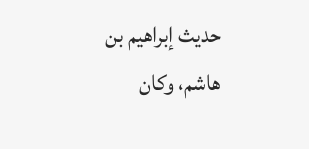حديث إبراهيم بن هاشم، وكان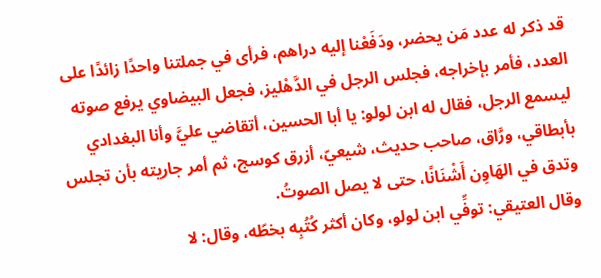قد ذكر له عدد مَن يحضر، ودَفَعْنا إليه دراهم، فرأى في جملتنا واحدًا زائدًا على العدد، فأمر بإخراجه، فجلس الرجل في الدَّهْليز، فجعل البيضاوي يرفع صوته ليسمع الرجل، فقال له ابن لولو: يا أبا الحسين، أتقاضي عليَّ وأنا البغدادي بأبطاقي، ورَّاق، صاحب حديث، شيعيّ، أزرق كوسج، ثم أمر جاريته بأن تجلس وتدق في الهَاوِن أَشْنَانًا، حتى لا يصل الصوتُ.
وقال العتيقي: توفِّي ابن لولو، وكان أكثر كُتُبِه بخطّه، وقال: لا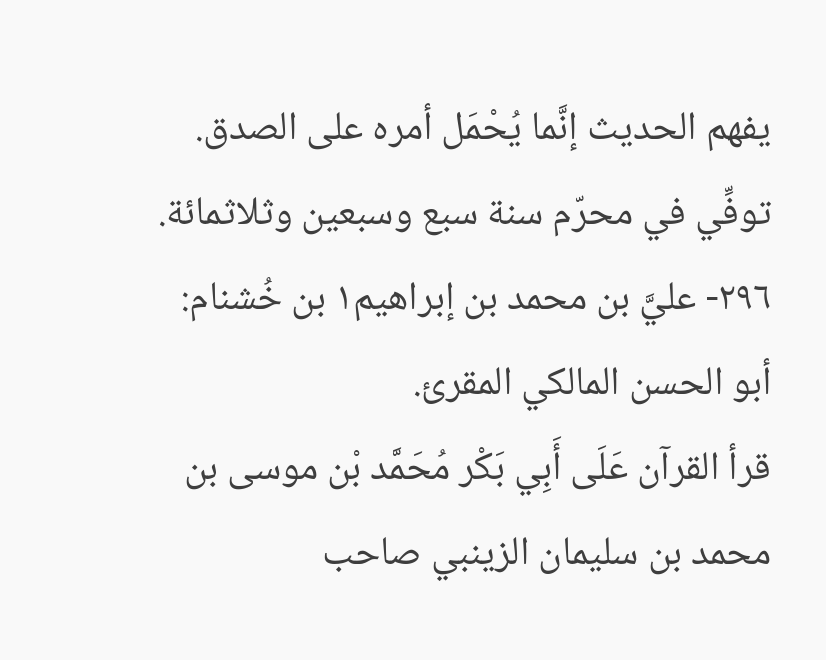يفهم الحديث إنَّما يُحْمَل أمره على الصدق.
توفِّي في محرّم سنة سبع وسبعين وثلاثمائة.
٢٩٦- عليَّ بن محمد بن إبراهيم١ بن خُشنام:
أبو الحسن المالكي المقرئ.
قرأ القرآن عَلَى أَبِي بَكْر مُحَمَّد بْن موسى بن محمد بن سليمان الزينبي صاحب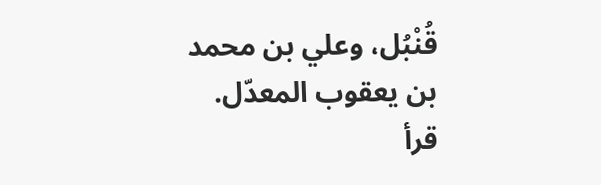قُنْبُل، وعلي بن محمد بن يعقوب المعدّل.
قرأ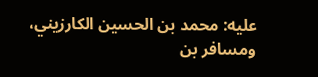عليه: محمد بن الحسين الكارزيني، ومسافر بن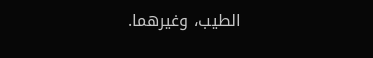الطيب، وغيرهما.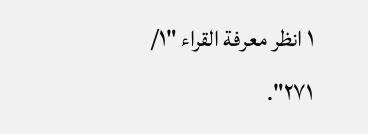١ انظر معرفة القراء "١/ ٢٧١".